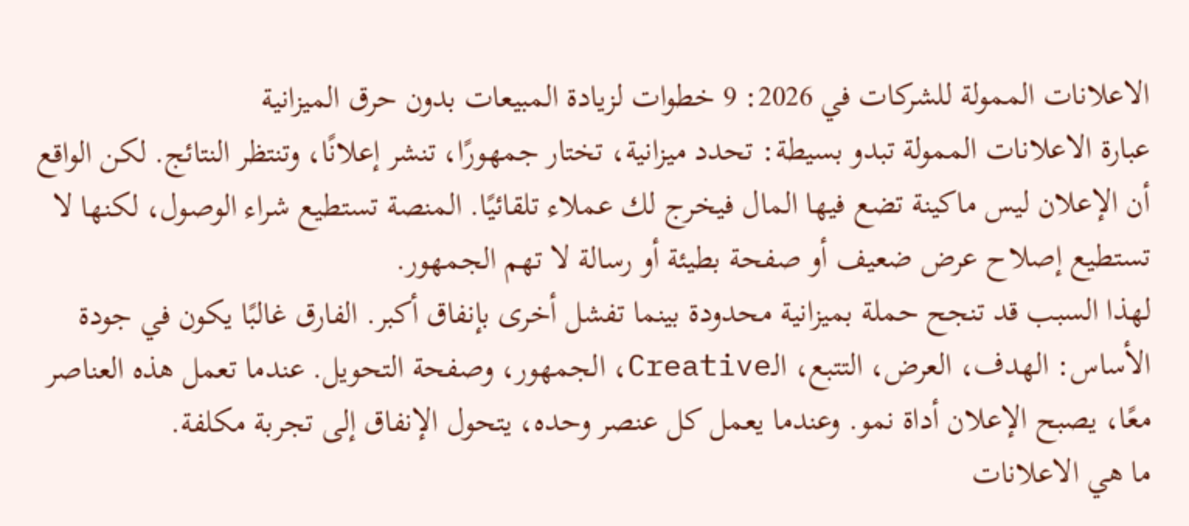الاعلانات الممولة للشركات في 2026: 9 خطوات لزيادة المبيعات بدون حرق الميزانية
عبارة الاعلانات الممولة تبدو بسيطة: تحدد ميزانية، تختار جمهورًا، تنشر إعلانًا، وتنتظر النتائج. لكن الواقع أن الإعلان ليس ماكينة تضع فيها المال فيخرج لك عملاء تلقائيًا. المنصة تستطيع شراء الوصول، لكنها لا تستطيع إصلاح عرض ضعيف أو صفحة بطيئة أو رسالة لا تهم الجمهور.
لهذا السبب قد تنجح حملة بميزانية محدودة بينما تفشل أخرى بإنفاق أكبر. الفارق غالبًا يكون في جودة الأساس: الهدف، العرض، التتبع، الـCreative، الجمهور، وصفحة التحويل. عندما تعمل هذه العناصر معًا، يصبح الإعلان أداة نمو. وعندما يعمل كل عنصر وحده، يتحول الإنفاق إلى تجربة مكلفة.
ما هي الاعلانات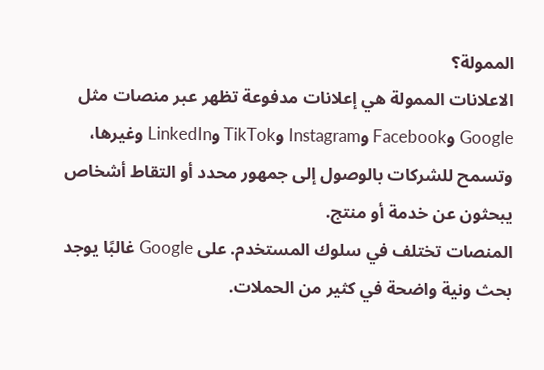الممولة؟
الاعلانات الممولة هي إعلانات مدفوعة تظهر عبر منصات مثل Google وFacebook وInstagram وTikTok وLinkedIn وغيرها، وتسمح للشركات بالوصول إلى جمهور محدد أو التقاط أشخاص يبحثون عن خدمة أو منتج.
المنصات تختلف في سلوك المستخدم. على Google غالبًا يوجد بحث ونية واضحة في كثير من الحملات.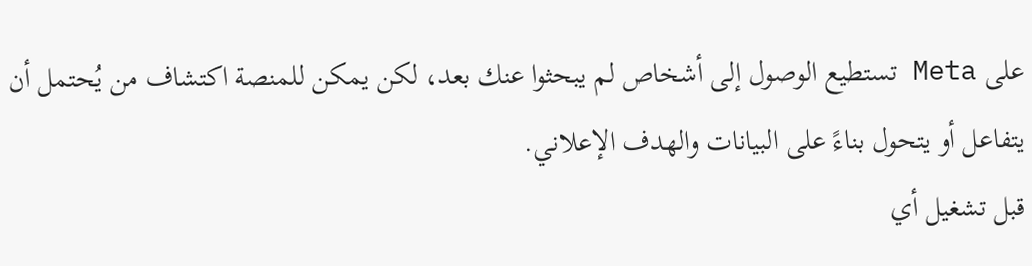على Meta تستطيع الوصول إلى أشخاص لم يبحثوا عنك بعد، لكن يمكن للمنصة اكتشاف من يُحتمل أن يتفاعل أو يتحول بناءً على البيانات والهدف الإعلاني.
قبل تشغيل أي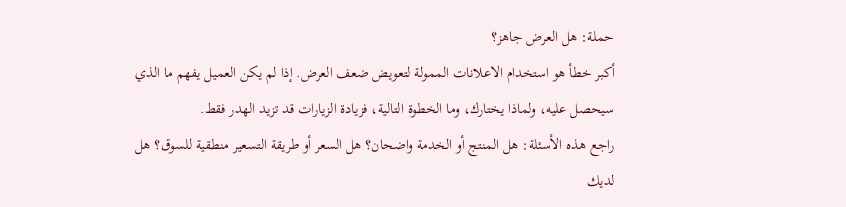حملة: هل العرض جاهز؟
أكبر خطأ هو استخدام الاعلانات الممولة لتعويض ضعف العرض. إذا لم يكن العميل يفهم ما الذي سيحصل عليه، ولماذا يختارك، وما الخطوة التالية، فزيادة الزيارات قد تزيد الهدر فقط.
راجع هذه الأسئلة: هل المنتج أو الخدمة واضحان؟ هل السعر أو طريقة التسعير منطقية للسوق؟ هل لديك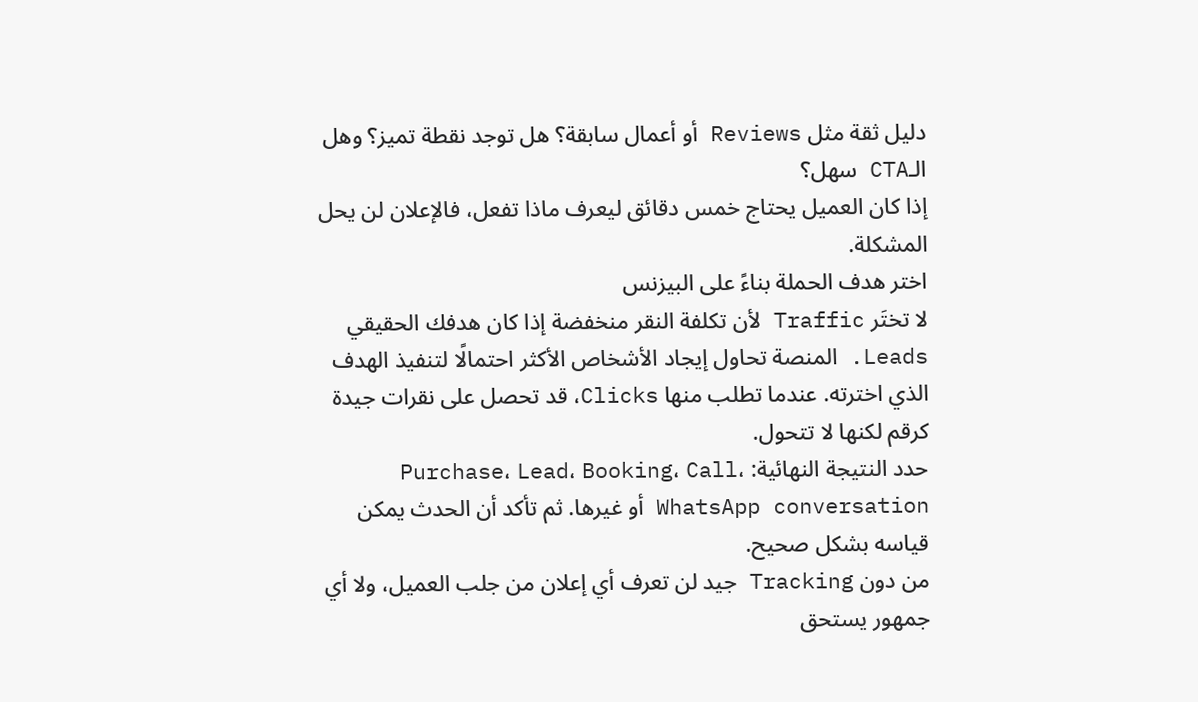دليل ثقة مثل Reviews أو أعمال سابقة؟ هل توجد نقطة تميز؟ وهل الـCTA سهل؟
إذا كان العميل يحتاج خمس دقائق ليعرف ماذا تفعل، فالإعلان لن يحل المشكلة.
اختر هدف الحملة بناءً على البيزنس
لا تختَر Traffic لأن تكلفة النقر منخفضة إذا كان هدفك الحقيقي Leads. المنصة تحاول إيجاد الأشخاص الأكثر احتمالًا لتنفيذ الهدف الذي اخترته. عندما تطلب منها Clicks، قد تحصل على نقرات جيدة كرقم لكنها لا تتحول.
حدد النتيجة النهائية: Purchase، Lead، Booking، Call، WhatsApp conversation أو غيرها. ثم تأكد أن الحدث يمكن قياسه بشكل صحيح.
من دون Tracking جيد لن تعرف أي إعلان من جلب العميل، ولا أي جمهور يستحق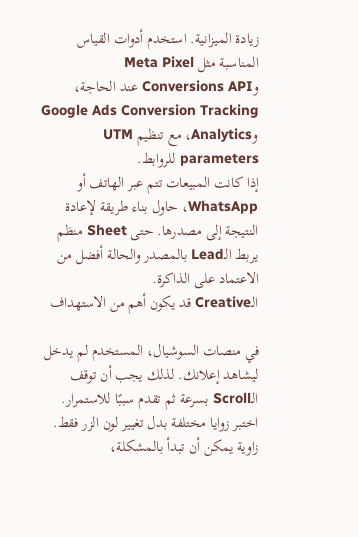زيادة الميزانية. استخدم أدوات القياس المناسبة مثل Meta Pixel وConversions API عند الحاجة، Google Ads Conversion Tracking وAnalytics، مع تنظيم UTM parameters للروابط.
إذا كانت المبيعات تتم عبر الهاتف أو WhatsApp، حاول بناء طريقة لإعادة النتيجة إلى مصدرها. حتى Sheet منظم يربط الـLead بالمصدر والحالة أفضل من الاعتماد على الذاكرة.
الـCreative قد يكون أهم من الاستهداف

في منصات السوشيال، المستخدم لم يدخل ليشاهد إعلانك. لذلك يجب أن توقف الـScroll بسرعة ثم تقدم سببًا للاستمرار.
اختبر زوايا مختلفة بدل تغيير لون الزر فقط. زاوية يمكن أن تبدأ بالمشكلة،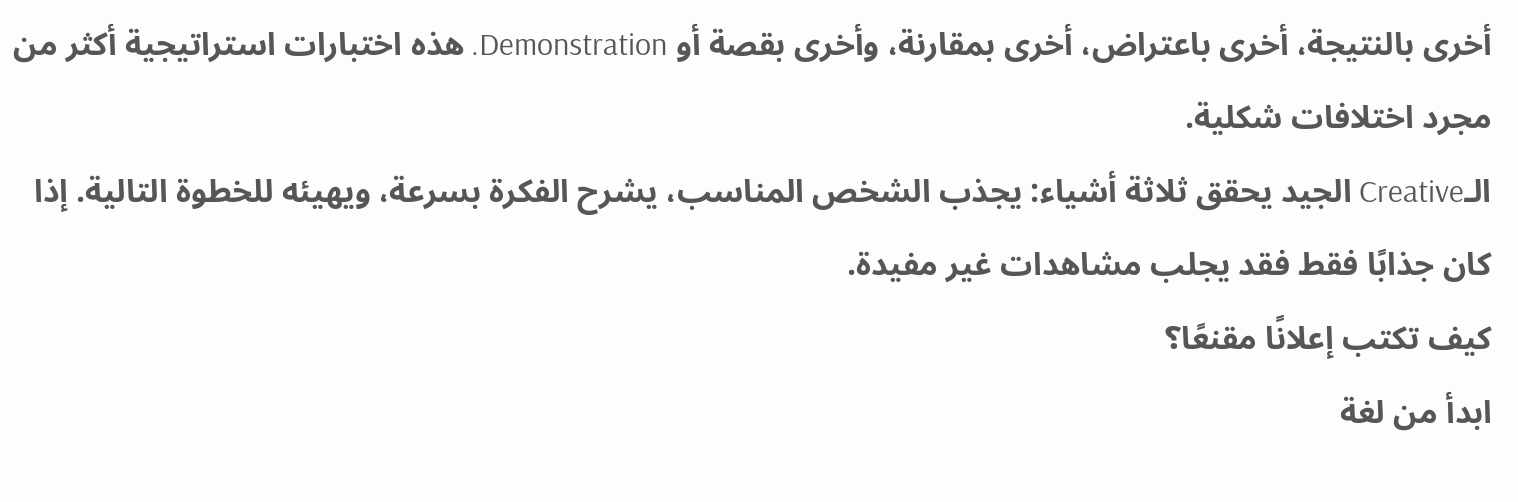أخرى بالنتيجة، أخرى باعتراض، أخرى بمقارنة، وأخرى بقصة أو Demonstration. هذه اختبارات استراتيجية أكثر من مجرد اختلافات شكلية.
الـCreative الجيد يحقق ثلاثة أشياء: يجذب الشخص المناسب، يشرح الفكرة بسرعة، ويهيئه للخطوة التالية. إذا كان جذابًا فقط فقد يجلب مشاهدات غير مفيدة.
كيف تكتب إعلانًا مقنعًا؟
ابدأ من لغة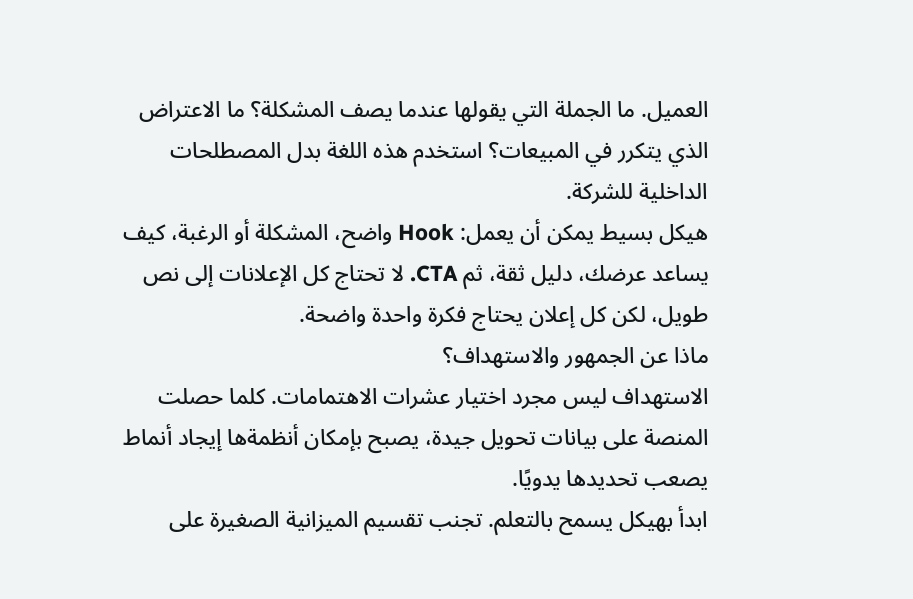العميل. ما الجملة التي يقولها عندما يصف المشكلة؟ ما الاعتراض الذي يتكرر في المبيعات؟ استخدم هذه اللغة بدل المصطلحات الداخلية للشركة.
هيكل بسيط يمكن أن يعمل: Hook واضح، المشكلة أو الرغبة، كيف يساعد عرضك، دليل ثقة، ثم CTA. لا تحتاج كل الإعلانات إلى نص طويل، لكن كل إعلان يحتاج فكرة واحدة واضحة.
ماذا عن الجمهور والاستهداف؟
الاستهداف ليس مجرد اختيار عشرات الاهتمامات. كلما حصلت المنصة على بيانات تحويل جيدة، يصبح بإمكان أنظمةها إيجاد أنماط يصعب تحديدها يدويًا.
ابدأ بهيكل يسمح بالتعلم. تجنب تقسيم الميزانية الصغيرة على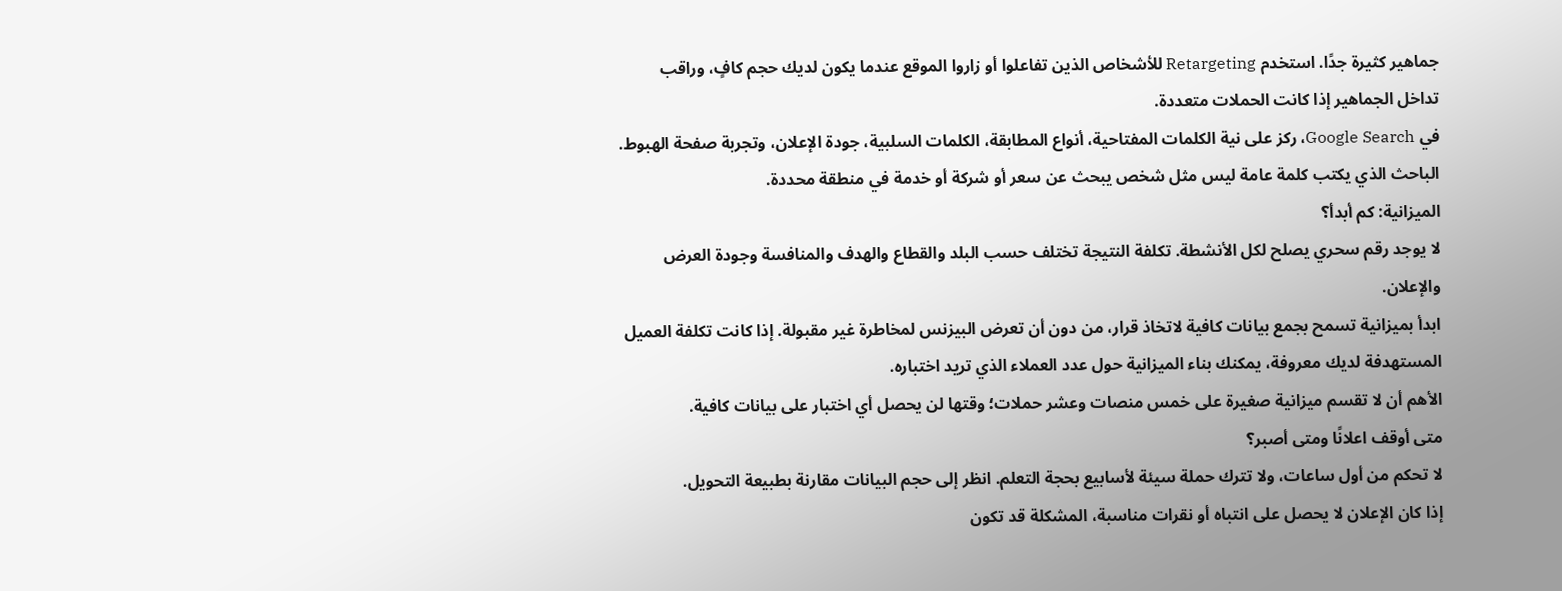جماهير كثيرة جدًا. استخدم Retargeting للأشخاص الذين تفاعلوا أو زاروا الموقع عندما يكون لديك حجم كافٍ، وراقب تداخل الجماهير إذا كانت الحملات متعددة.
في Google Search، ركز على نية الكلمات المفتاحية، أنواع المطابقة، الكلمات السلبية، جودة الإعلان، وتجربة صفحة الهبوط. الباحث الذي يكتب كلمة عامة ليس مثل شخص يبحث عن سعر أو شركة أو خدمة في منطقة محددة.
الميزانية: كم أبدأ؟
لا يوجد رقم سحري يصلح لكل الأنشطة. تكلفة النتيجة تختلف حسب البلد والقطاع والهدف والمنافسة وجودة العرض والإعلان.
ابدأ بميزانية تسمح بجمع بيانات كافية لاتخاذ قرار، من دون أن تعرض البيزنس لمخاطرة غير مقبولة. إذا كانت تكلفة العميل المستهدفة لديك معروفة، يمكنك بناء الميزانية حول عدد العملاء الذي تريد اختباره.
الأهم أن لا تقسم ميزانية صغيرة على خمس منصات وعشر حملات؛ وقتها لن يحصل أي اختبار على بيانات كافية.
متى أوقف اعلانًا ومتى أصبر؟
لا تحكم من أول ساعات، ولا تترك حملة سيئة لأسابيع بحجة التعلم. انظر إلى حجم البيانات مقارنة بطبيعة التحويل.
إذا كان الإعلان لا يحصل على انتباه أو نقرات مناسبة، المشكلة قد تكون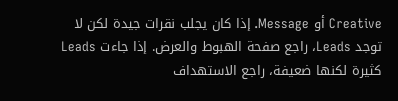Creative أو Message. إذا كان يجلب نقرات جيدة لكن لا توجد Leads، راجع صفحة الهبوط والعرض. إذا جاءت Leads كثيرة لكنها ضعيفة، راجع الاستهداف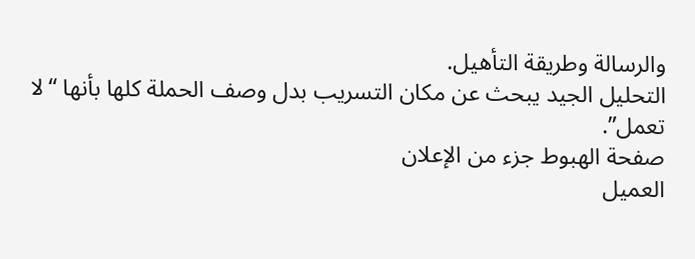والرسالة وطريقة التأهيل.
التحليل الجيد يبحث عن مكان التسريب بدل وصف الحملة كلها بأنها “لا تعمل”.
صفحة الهبوط جزء من الإعلان
العميل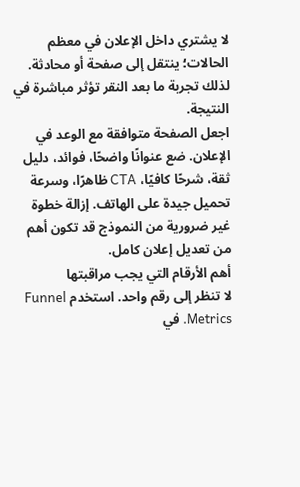لا يشتري داخل الإعلان في معظم الحالات؛ ينتقل إلى صفحة أو محادثة. لذلك تجربة ما بعد النقر تؤثر مباشرة في النتيجة.
اجعل الصفحة متوافقة مع الوعد في الإعلان. ضع عنوانًا واضحًا، فوائد، دليل ثقة، شرحًا كافيًا، CTA ظاهرًا، وسرعة تحميل جيدة على الهاتف. إزالة خطوة غير ضرورية من النموذج قد تكون أهم من تعديل إعلان كامل.
أهم الأرقام التي يجب مراقبتها
لا تنظر إلى رقم واحد. استخدم Funnel Metrics. في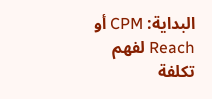البداية: CPM أو Reach لفهم تكلفة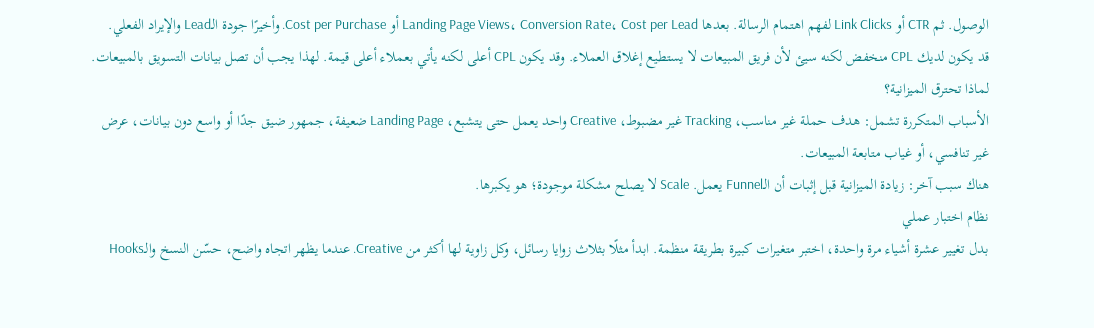الوصول. ثم CTR أو Link Clicks لفهم اهتمام الرسالة. بعدها Landing Page Views، Conversion Rate، Cost per Lead أو Cost per Purchase. وأخيرًا جودة الـLead والإيراد الفعلي.
قد يكون لديك CPL منخفض لكنه سيئ لأن فريق المبيعات لا يستطيع إغلاق العملاء. وقد يكون CPL أعلى لكنه يأتي بعملاء أعلى قيمة. لهذا يجب أن تصل بيانات التسويق بالمبيعات.
لماذا تحترق الميزانية؟
الأسباب المتكررة تشمل: هدف حملة غير مناسب، Tracking غير مضبوط، Creative واحد يعمل حتى يتشبع، Landing Page ضعيفة، جمهور ضيق جدًا أو واسع دون بيانات، عرض غير تنافسي، أو غياب متابعة المبيعات.
هناك سبب آخر: زيادة الميزانية قبل إثبات أن الـFunnel يعمل. Scale لا يصلح مشكلة موجودة؛ هو يكبرها.
نظام اختبار عملي
بدل تغيير عشرة أشياء مرة واحدة، اختبر متغيرات كبيرة بطريقة منظمة. ابدأ مثلًا بثلاث زوايا رسائل، وكل زاوية لها أكثر من Creative. عندما يظهر اتجاه واضح، حسّن النسخ والـHooks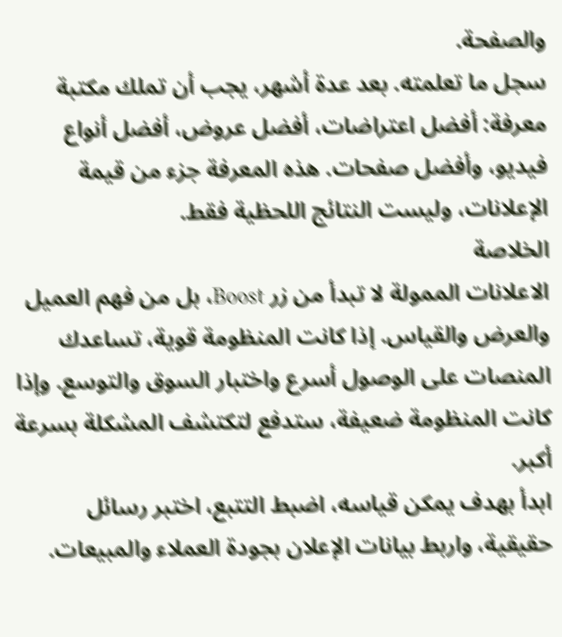والصفحة.
سجل ما تعلمته. بعد عدة أشهر، يجب أن تملك مكتبة معرفة: أفضل اعتراضات، أفضل عروض، أفضل أنواع فيديو، وأفضل صفحات. هذه المعرفة جزء من قيمة الإعلانات، وليست النتائج اللحظية فقط.
الخلاصة
الاعلانات الممولة لا تبدأ من زر Boost، بل من فهم العميل والعرض والقياس. إذا كانت المنظومة قوية، تساعدك المنصات على الوصول أسرع واختبار السوق والتوسع. وإذا كانت المنظومة ضعيفة، ستدفع لتكتشف المشكلة بسرعة أكبر.
ابدأ بهدف يمكن قياسه، اضبط التتبع، اختبر رسائل حقيقية، واربط بيانات الإعلان بجودة العملاء والمبيعات.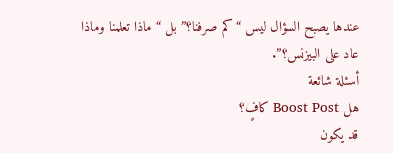عندها يصبح السؤال ليس “كم صرفنا؟” بل “ماذا تعلمنا وماذا عاد على البيزنس؟”.
أسئلة شائعة
هل Boost Post كافٍ؟
قد يكون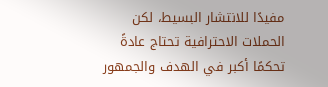مفيدًا للانتشار البسيط، لكن الحملات الاحترافية تحتاج عادةً تحكمًا أكبر في الهدف والجمهور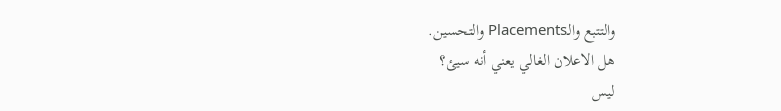والتتبع والـPlacements والتحسين.
هل الاعلان الغالي يعني أنه سيئ؟
ليس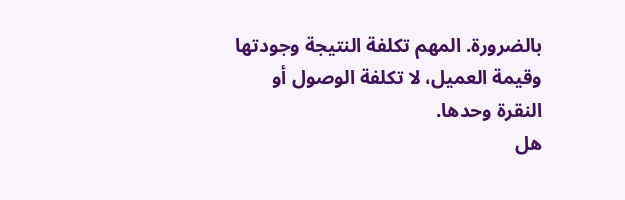بالضرورة. المهم تكلفة النتيجة وجودتها وقيمة العميل، لا تكلفة الوصول أو النقرة وحدها.
هل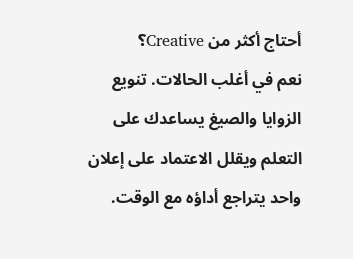أحتاج أكثر من Creative؟
نعم في أغلب الحالات. تنويع الزوايا والصيغ يساعدك على التعلم ويقلل الاعتماد على إعلان واحد يتراجع أداؤه مع الوقت.